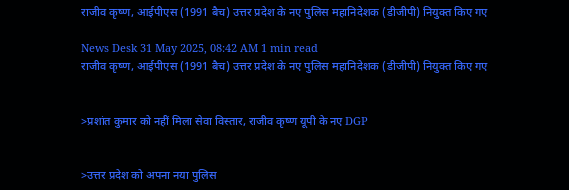राजीव कृष्ण, आईपीएस (1991 बैच) उत्तर प्रदेश के नए पुलिस महानिदेशक (डीजीपी) नियुक्त किए गए

News Desk 31 May 2025, 08:42 AM 1 min read
राजीव कृष्ण, आईपीएस (1991 बैच) उत्तर प्रदेश के नए पुलिस महानिदेशक (डीजीपी) नियुक्त किए गए


>प्रशांत कुमार को नहीं मिला सेवा विस्तार, राजीव कृष्ण यूपी के नए DGP


>उत्तर प्रदेश को अपना नया पुलिस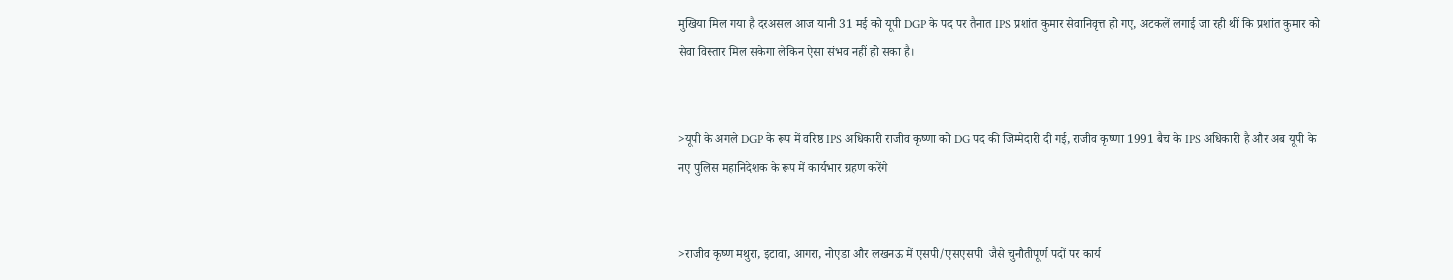मुखिया मिल गया है दरअसल आज यानी 31 मई को यूपी DGP के पद पर तैनात IPS प्रशांत कुमार सेवानिवृत्त हो गए, अटकलें लगाई जा रही थीं कि प्रशांत कुमार को सेवा विस्तार मिल सकेगा लेकिन ऐसा संभव नहीं हो सका है।


>यूपी के अगले DGP के रूप में वरिष्ठ IPS अधिकारी राजीव कृष्णा को DG पद की जिम्मेदारी दी गई, राजीव कृष्णा 1991 बैच के IPS अधिकारी है और अब यूपी के नए पुलिस महानिदेशक के रूप में कार्यभार ग्रहण करेंगे


>राजीव कृष्ण मथुरा, इटावा, आगरा, नोएडा और लखनऊ में एसपी/एसएसपी  जैसे चुनौतीपूर्ण पदों पर कार्य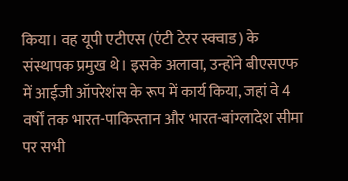किया। वह यूपी एटीएस (एंटी टेरर स्क्वाड) के संस्थापक प्रमुख थे। इसके अलावा, उन्होंने बीएसएफ में आईजी ऑपरेशंस के रूप में कार्य किया, जहां वे 4 वर्षों तक भारत-पाकिस्तान और भारत-बांग्लादेश सीमा पर सभी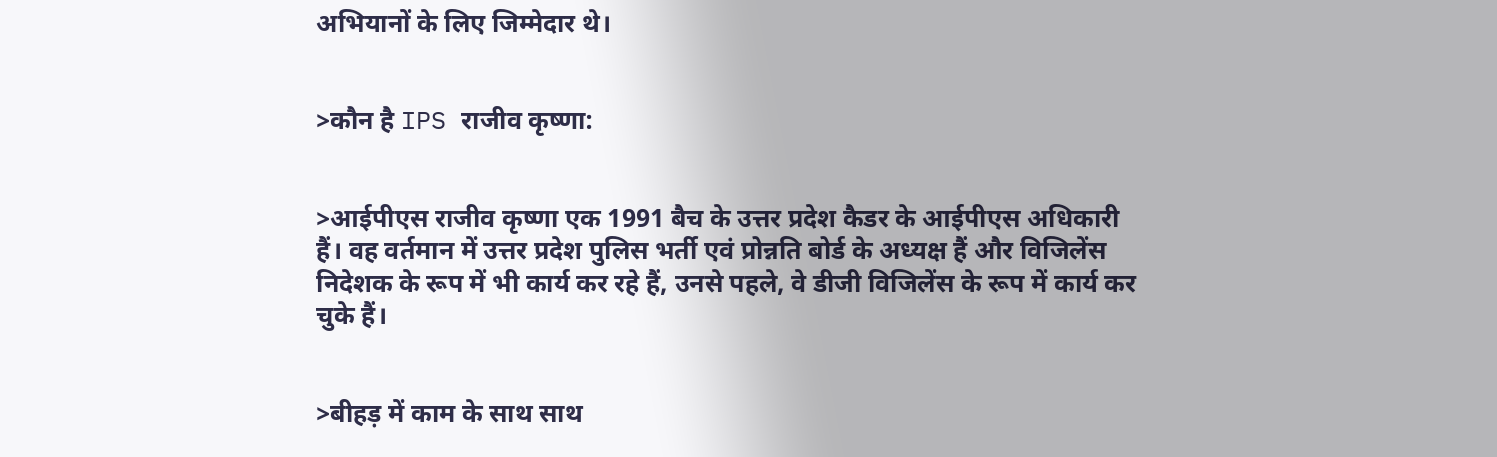अभियानों के लिए जिम्मेदार थे।


>कौन है IPS राजीव कृष्णा:


>आईपीएस राजीव कृष्णा एक 1991 बैच के उत्तर प्रदेश कैडर के आईपीएस अधिकारी हैं। वह वर्तमान में उत्तर प्रदेश पुलिस भर्ती एवं प्रोन्नति बोर्ड के अध्यक्ष हैं और विजिलेंस निदेशक के रूप में भी कार्य कर रहे हैं, उनसे पहले, वे डीजी विजिलेंस के रूप में कार्य कर चुके हैं।


>बीहड़ में काम के साथ साथ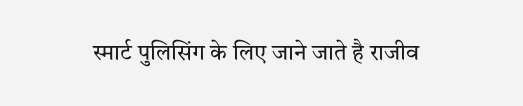स्मार्ट पुलिसिंग के लिए जाने जाते है राजीव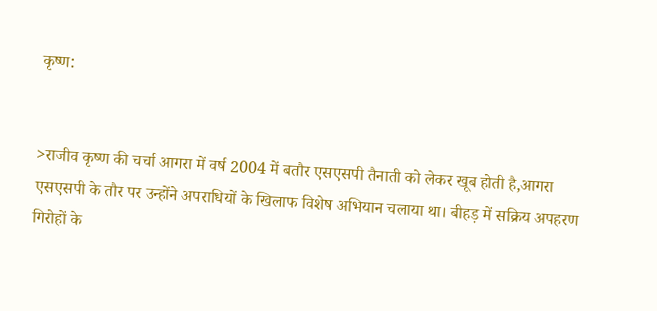कृष्ण:


>राजीव कृष्ण की चर्चा आगरा में वर्ष 2004 में बतौर एसएसपी तैनाती को लेकर खूब होती है,आगरा एसएसपी के तौर पर उन्होंने अपराधियों के खिलाफ विशेष अभियान चलाया था। बीहड़ में सक्रिय अपहरण गिरोहों के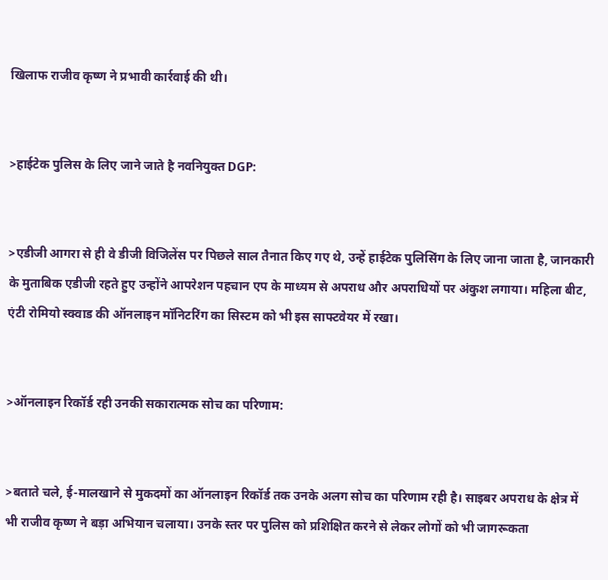खिलाफ राजीव कृष्ण ने प्रभावी कार्रवाई की थी।


>हाईटेक पुलिस के लिए जाने जाते है नवनियुक्त DGP:


>एडीजी आगरा से ही वे डीजी विजिलेंस पर पिछले साल तैनात किए गए थे, उन्हें हाईटेक पुलिसिंग के लिए जाना जाता है, जानकारी के मुताबिक एडीजी रहते हुए उन्होंने आपरेशन पहचान एप के माध्यम से अपराध और अपराधियों पर अंकुश लगाया। महिला बीट, एंटी रोमियो स्क्वाड की ऑनलाइन मॉनिटरिंग का सिस्टम को भी इस साफ्टवेयर में रखा।


>ऑनलाइन रिकॉर्ड रही उनकी सकारात्मक सोच का परिणाम:


>बताते चले, ई-मालखाने से मुकदमों का ऑनलाइन रिकॉर्ड तक उनके अलग सोच का परिणाम रही है। साइबर अपराध के क्षेत्र में भी राजीव कृष्ण ने बड़ा अभियान चलाया। उनके स्तर पर पुलिस को प्रशिक्षित करने से लेकर लोगों को भी जागरूकता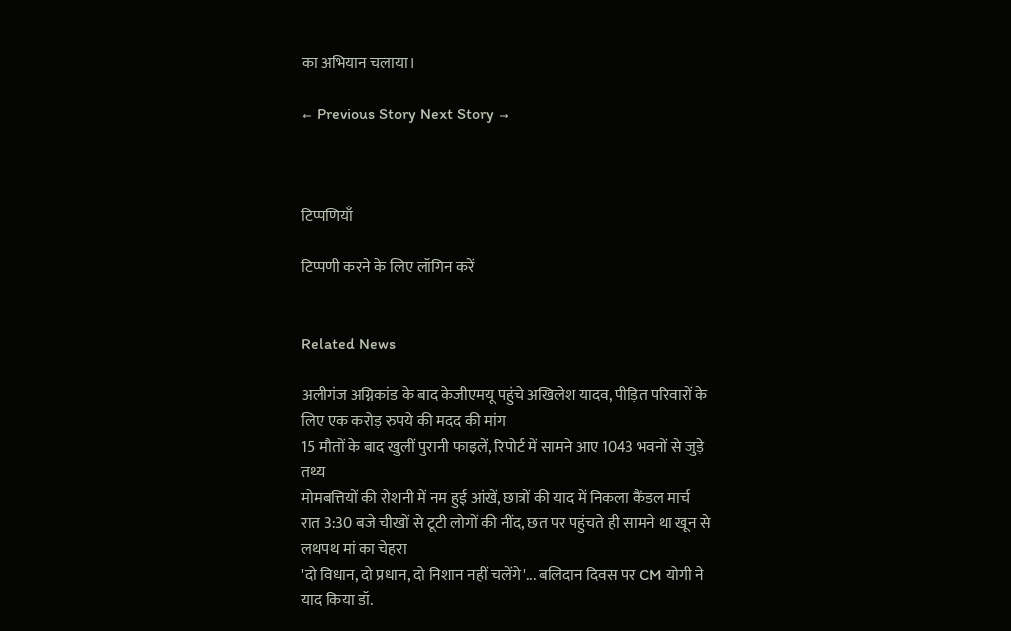का अभियान चलाया।

← Previous Story Next Story →



टिप्पणियाँ

टिप्पणी करने के लिए लॉगिन करें


Related News

अलीगंज अग्निकांड के बाद केजीएमयू पहुंचे अखिलेश यादव, पीड़ित परिवारों के लिए एक करोड़ रुपये की मदद की मांग
15 मौतों के बाद खुलीं पुरानी फाइलें, रिपोर्ट में सामने आए 1043 भवनों से जुड़े तथ्य
मोमबत्तियों की रोशनी में नम हुई आंखें, छात्रों की याद में निकला कैंडल मार्च
रात 3:30 बजे चीखों से टूटी लोगों की नींद, छत पर पहुंचते ही सामने था खून से लथपथ मां का चेहरा
'दो विधान, दो प्रधान, दो निशान नहीं चलेंगे'... बलिदान दिवस पर CM योगी ने याद किया डॉ.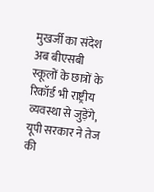मुखर्जी का संदेश
अब बीएसबी स्कूलों के छात्रों के रिकॉर्ड भी राष्ट्रीय व्यवस्था से जुड़ेंगे, यूपी सरकार ने तेज की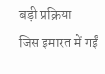बड़ी प्रक्रिया
जिस इमारत में गईं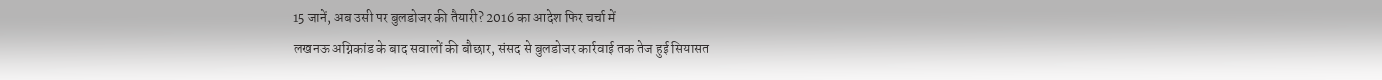15 जानें, अब उसी पर बुलडोजर की तैयारी? 2016 का आदेश फिर चर्चा में
लखनऊ अग्निकांड के बाद सवालों की बौछार, संसद से बुलडोजर कार्रवाई तक तेज हुई सियासत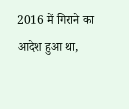2016 में गिराने का आदेश हुआ था,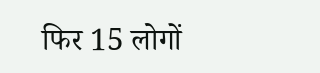फिर 15 लोगों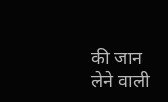की जान लेने वाली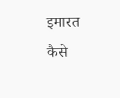इमारत कैसे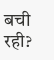बची रही?